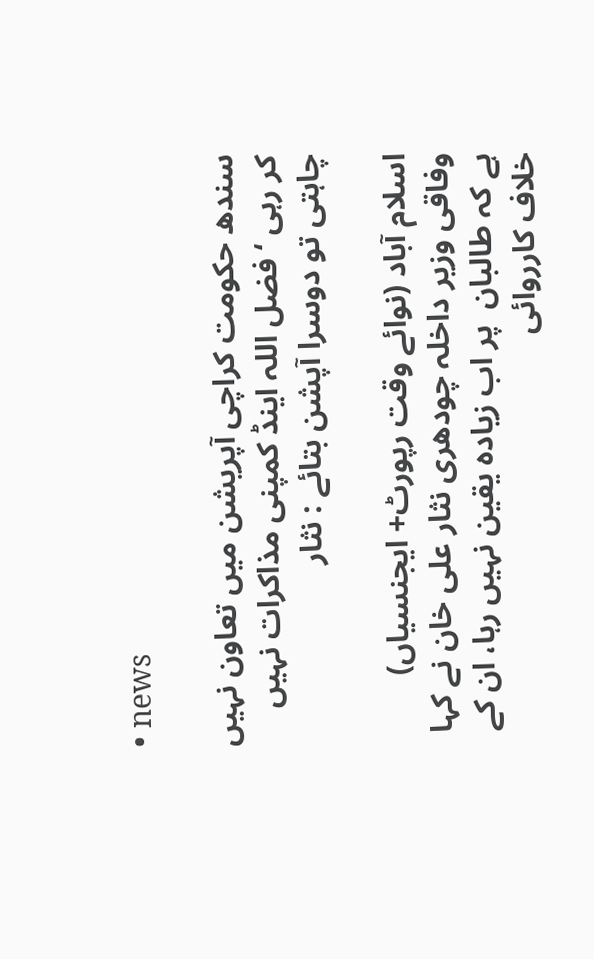• news

سندھ حکومت کراچی آپریشن میں تعاون نہیں کر رہی ‘ فضل اللہ اینڈ کمپنی مذاکرات نہیں چاہتی تو دوسرا آپشن بتائے : نثار

اسلام آباد (نوائے وقت رپورٹ+ ایجنسیاں) وفاقی وزیر داخلہ چودھری نثار علی خان نے کہا ہے کہ طالبان  پر اب زیادہ یقین نہیں رہا، ان کے خلاف کارروائی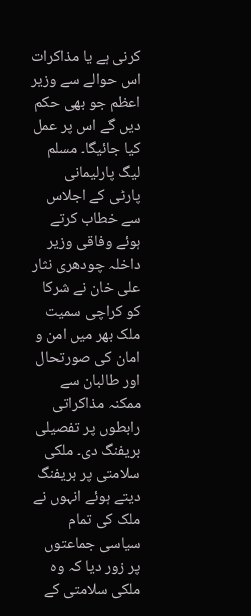کرنی ہے یا مذاکرات اس حوالے سے وزیر اعظم جو بھی حکم دیں گے اس پر عمل کیا جائیگا۔ مسلم لیگ پارلیمانی پارٹی کے اجلاس سے خطاب کرتے ہوئے وفاقی وزیر داخلہ چودھری نثار علی خان نے شرکا کو کراچی سمیت ملک بھر میں امن و امان کی صورتحال اور طالبان سے ممکنہ مذاکراتی رابطوں پر تفصیلی بریفنگ دی۔ ملکی سلامتی پر بریفنگ دیتے ہوئے انہوں نے ملک کی تمام سیاسی جماعتوں پر زور دیا کہ وہ ملکی سلامتی کے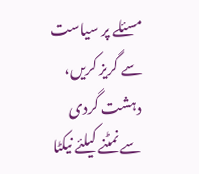مسئلے پر سیاست سے گریز کریں، دہشت گردی سے نمٹنے کیلئے نیکٹا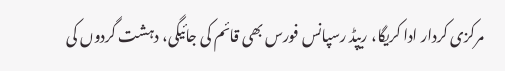مرکزی کردار ادا کریگا، ریپڈ رسپانس فورس بھی قائم کی جائیگی، دہشت گردوں کی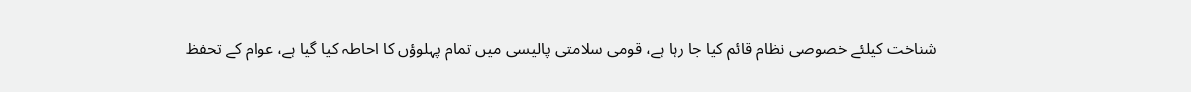شناخت کیلئے خصوصی نظام قائم کیا جا رہا ہے، قومی سلامتی پالیسی میں تمام پہلوؤں کا احاطہ کیا گیا ہے، عوام کے تحفظ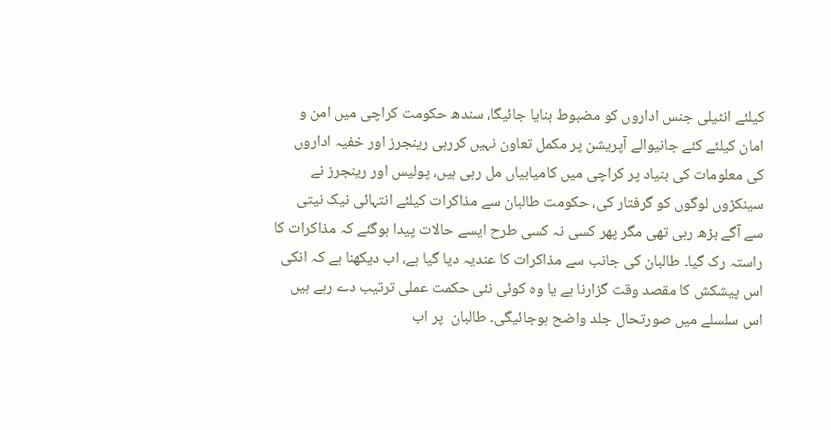کیلئے انٹیلی جنس اداروں کو مضبوط بنایا جائیگا، سندھ حکومت کراچی میں امن و امان کیلئے کئے جانیوالے آپریشن پر مکمل تعاون نہیں کررہی رینجرز اور خفیہ اداروں کی معلومات کی بنیاد پر کراچی میں کامیابیاں مل رہی ہیں، پولیس اور رینجرز نے سینکڑوں لوگوں کو گرفتار کی، حکومت طالبان سے مذاکرات کیلئے انتہائی نیک نیتی سے آگے بڑھ رہی تھی مگر پھر کسی نہ کسی طرح ایسے حالات پیدا ہوگئے کہ مذاکرات کا راستہ رک گیا۔ طالبان کی جانب سے مذاکرات کا عندیہ دیا گیا ہے، اب دیکھنا ہے کہ انکی اس پیشکش کا مقصد وقت گزارنا ہے یا وہ کوئی نئی حکمت عملی ترتیب دے رہے ہیں اس سلسلے میں صورتحال جلد واضح ہوجائیگی۔ طالبان  پر اب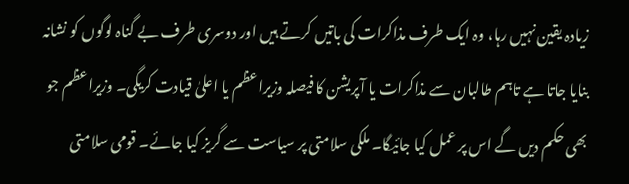زیادہ یقین نہیں رہا، وہ ایک طرف مذاکرات کی باتیں کرتے ہیں اور دوسری طرف بے گناہ لوگوں کو نشانہ بنایا جاتا ہے تاہم طالبان سے مذاکرات یا آپریشن کا فیصلہ وزیراعظم یا اعلیٰ قیادت کریگی۔ وزیراعظم جو بھی حکم دیں گے اس پر عمل کیا جائیگا۔ ملکی سلامتی پر سیاست سے گریز کیا جائے۔ قومی سلامتی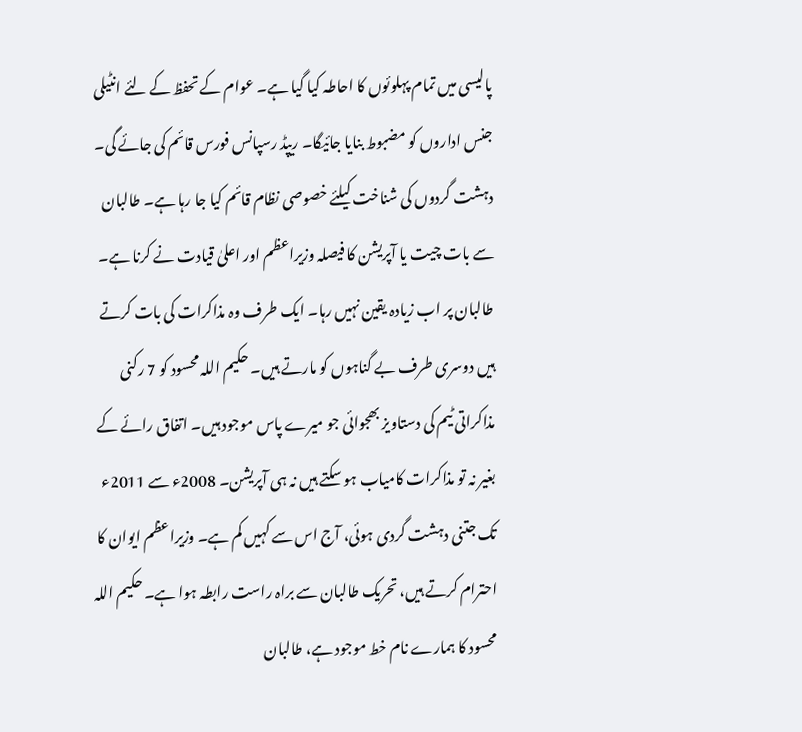پالیسی میں تمام پہلوئوں کا احاطہ کیا گیا ہے۔ عوام کے تحفظ کے لئے انٹیلی جنس اداروں کو مضبوط بنایا جائیگا۔ ریپڈ رسپانس فورس قائم کی جائے گی۔ دہشت گردوں کی شناخت کیلئے خصوصی نظام قائم کیا جا رہا ہے۔ طالبان سے بات چیت یا آپریشن کا فیصلہ وزیراعظم اور اعلیٰ قیادت نے کرنا ہے۔ طالبان پر اب زیادہ یقین نہیں رہا۔ ایک طرف وہ مذاکرات کی بات کرتے ہیں دوسری طرف بے گناہوں کو مارتے ہیں۔ حکیم اللہ محسود کو 7 رکنی مذاکراتی ٹیم کی دستاویز بھجوائی جو میرے پاس موجود ہیں۔ اتفاق رائے کے بغیر نہ تو مذاکرات کامیاب ہو سکتے ہیں نہ ہی آپریشن۔ 2008ء سے 2011ء تک جتنی دہشت گردی ہوئی، آج اس سے کہیں کم ہے۔ وزیراعظم ایوان کا احترام کرتے ہیں، تحریک طالبان سے براہ راست رابطہ ہوا ہے۔ حکیم اللہ محسود کا ہمارے نام خط موجود ہے، طالبان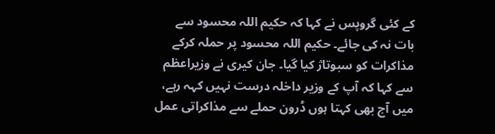کے کئی گروپس نے کہا کہ حکیم اللہ محسود سے بات نہ کی جائے۔ حکیم اللہ محسود پر حملہ کرکے مذاکرات کو سبوتاژ کیا گیا۔ جان کیری نے وزیراعظم سے کہا کہ آپ کے وزیر داخلہ درست نہیں کہہ رہے، میں آج بھی کہتا ہوں ڈرون حملے سے مذاکراتی عمل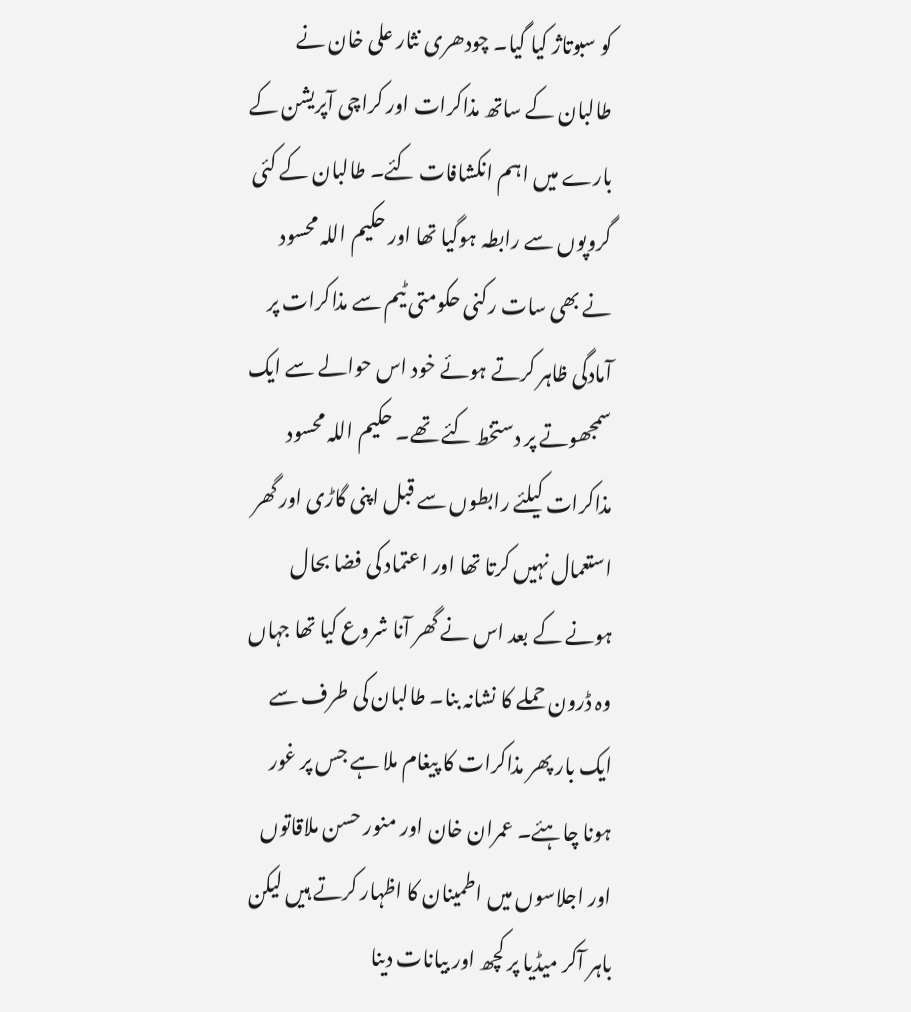کو سبوتاژ کیا گیا۔ چودھری نثار علی خان نے طالبان کے ساتھ مذاکرات اور کراچی آپریشن کے بارے میں اہم انکشافات کئے۔ طالبان کے کئی گروپوں سے رابطہ ہوگیا تھا اور حکیم اللہ محسود نے بھی سات رکنی حکومتی ٹیم سے مذاکرات پر آمادگی ظاہر کرتے ہوئے خود اس حوالے سے ایک سمجھوتے پر دستخط کئے تھے۔ حکیم اللہ محسود مذاکرات کیلئے رابطوں سے قبل اپنی گاڑی اور گھر استعمال نہیں کرتا تھا اور اعتماد کی فضا بحال ہونے کے بعد اس نے گھر آنا شروع کیا تھا جہاں وہ ڈرون حملے کا نشانہ بنا۔ طالبان کی طرف سے ایک بار پھر مذاکرات کا پیغام ملا ہے جس پر غور ہونا چاہئے۔ عمران خان اور منور حسن ملاقاتوں اور اجلاسوں میں اطمینان کا اظہار کرتے ہیں لیکن باہر آکر میڈیا پر کچھ اور بیانات دینا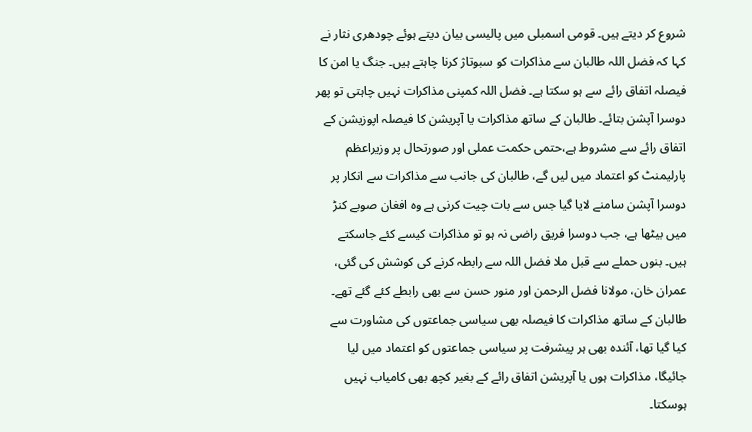شروع کر دیتے ہیں۔ قومی اسمبلی میں پالیسی بیان دیتے ہوئے چودھری نثار نے کہا کہ فضل اللہ طالبان سے مذاکرات کو سبوتاژ کرنا چاہتے ہیں۔ جنگ یا امن کا فیصلہ اتفاق رائے سے ہو سکتا ہے۔ فضل اللہ کمپنی مذاکرات نہیں چاہتی تو پھر دوسرا آپشن بتائے۔ طالبان کے ساتھ مذاکرات یا آپریشن کا فیصلہ اپوزیشن کے اتفاق رائے سے مشروط ہے،حتمی حکمت عملی اور صورتحال پر وزیراعظم پارلیمنٹ کو اعتماد میں لیں گے، طالبان کی جانب سے مذاکرات سے انکار پر دوسرا آپشن سامنے لایا گیا جس سے بات چیت کرنی ہے وہ افغان صوبے کنڑ میں بیٹھا ہے، جب دوسرا فریق راضی نہ ہو تو مذاکرات کیسے کئے جاسکتے ہیں۔ بنوں حملے سے قبل ملا فضل اللہ سے رابطہ کرنے کی کوشش کی گئی، عمران خان، مولانا فضل الرحمن اور منور حسن سے بھی رابطے کئے گئے تھے۔ طالبان کے ساتھ مذاکرات کا فیصلہ بھی سیاسی جماعتوں کی مشاورت سے کیا گیا تھا، آئندہ بھی ہر پیشرفت پر سیاسی جماعتوں کو اعتماد میں لیا جائیگا، مذاکرات ہوں یا آپریشن اتفاق رائے کے بغیر کچھ بھی کامیاب نہیں ہوسکتا۔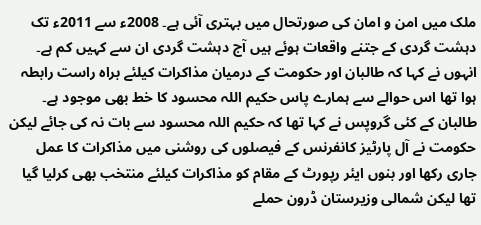ملک میں امن و امان کی صورتحال میں بہتری آئی ہے۔ 2008ء سے 2011ء تک دہشت گردی کے جتنے واقعات ہوئے ہیں آج دہشت گردی ان سے کہیں کم ہے۔ انہوں نے کہا کہ طالبان اور حکومت کے درمیان مذاکرات کیلئے براہ راست رابطہ ہوا تھا اس حوالے سے ہمارے پاس حکیم اللہ محسود کا خط بھی موجود ہے۔ طالبان کے کئی گروپس نے کہا تھا کہ حکیم اللہ محسود سے بات نہ کی جائے لیکن حکومت نے آل پارٹیز کانفرنس کے فیصلوں کی روشنی میں مذاکرات کا عمل جاری رکھا اور بنوں ایئر رپورٹ کے مقام کو مذاکرات کیلئے منتخب بھی کرلیا گیا تھا لیکن شمالی وزیرستان ڈرون حملے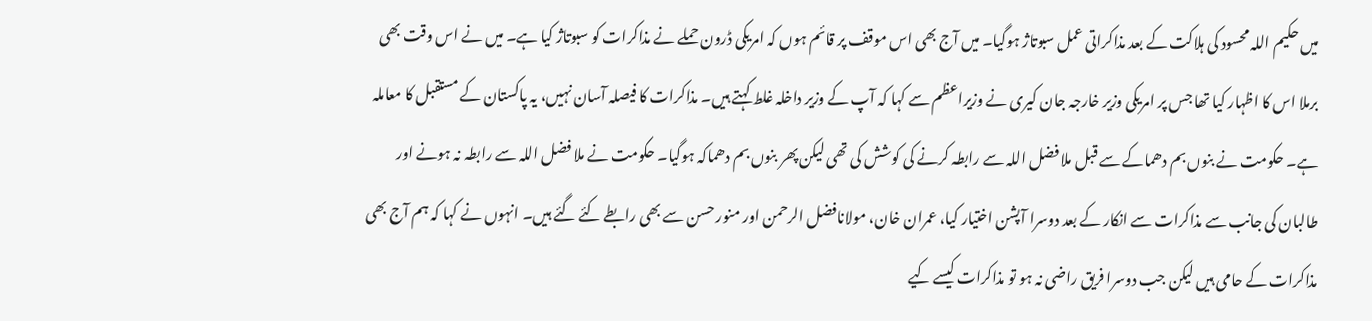میں حکیم اللہ محسود کی ہلاکت کے بعد مذاکراتی عمل سبوتاژ ہوگیا۔ میں آج بھی اس موقف پر قائم ہوں کہ امریکی ڈرون حملے نے مذاکرات کو سبوتاژ کیا ہے۔ میں نے اس وقت بھی برملا اس کا اظہار کیا تھا جس پر امریکی وزیر خارجہ جان کیری نے وزیراعظم سے کہا کہ آپ کے وزیر داخلہ غلط کہتے ہیں۔ مذاکرات کا فیصلہ آسان نہیں، یہ پاکستان کے مستقبل کا معاملہ ہے۔ حکومت نے بنوں بم دھماکے سے قبل ملا فضل اللہ سے رابطہ کرنے کی کوشش کی تھی لیکن پھر بنوں بم دھماکہ ہوگیا۔ حکومت نے ملا فضل اللہ سے رابطہ نہ ہونے اور طالبان کی جانب سے مذاکرات سے انکار کے بعد دوسرا آپشن اختیار کیا، عمران خان، مولانافضل الرحمن اور منور حسن سے بھی رابطے کئے گئے ہیں۔ انہوں نے کہا کہ ہم آج بھی مذاکرات کے حامی ہیں لیکن جب دوسرا فریق راضی نہ ہو تو مذاکرات کیسے کیے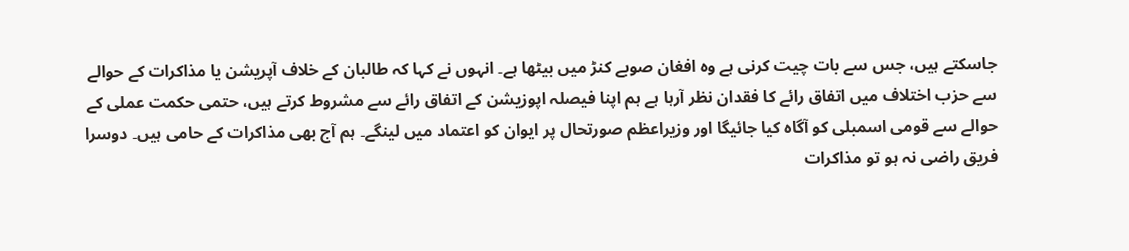جاسکتے ہیں، جس سے بات چیت کرنی ہے وہ افغان صوبے کنڑ میں بیٹھا ہے۔ انہوں نے کہا کہ طالبان کے خلاف آپریشن یا مذاکرات کے حوالے سے حزب اختلاف میں اتفاق رائے کا فقدان نظر آرہا ہے ہم اپنا فیصلہ اپوزیشن کے اتفاق رائے سے مشروط کرتے ہیں، حتمی حکمت عملی کے حوالے سے قومی اسمبلی کو آگاہ کیا جائیگا اور وزیراعظم صورتحال پر ایوان کو اعتماد میں لینگے۔ ہم آج بھی مذاکرات کے حامی ہیں۔ دوسرا فریق راضی نہ ہو تو مذاکرات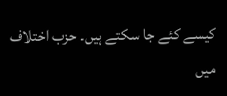کیسے کئے جا سکتے ہیں۔ حزب اختلاف میں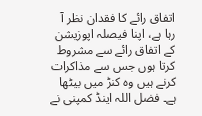اتفاق رائے کا فقدان نظر آ رہا ہے، اپنا فیصلہ اپوزیشن کے اتفاق رائے سے مشروط کرتا ہوں جس سے مذاکرات کرنے ہیں وہ کنڑ میں بیٹھا ہے۔ فضل اللہ اینڈ کمپنی نے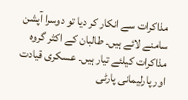مذاکرات سے انکار کر دیا تو دوسرا آپشن سامنے لائے ہیں۔ طالبان کے اکثر گروہ مذاکرات کیلئے تیار ہیں۔ عسکری قیادت اور پارلیمانی پارٹی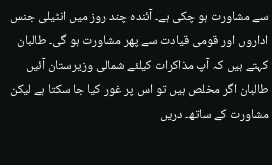سے مشاورت ہو چکی ہے۔ آئندہ چند روز میں انٹیلی جنس اداروں اور قومی قیادت سے پھر مشاورت ہو گی۔ طالبان کہتے ہیں کہ آپ مذاکرات کیلئے شمالی وزیرستان آئیں طالبان اگر مخلص ہیں تو اس پر غور کیا جا سکتا ہے لیکن مشاورت کے ساتھ۔ دریں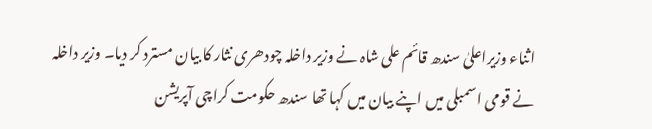اثناء وزیراعلیٰ سندھ قائم علی شاہ نے وزیر داخلہ چودھری نثار کا بیان مسترد کر دیا۔ وزیر داخلہ نے قومی اسمبلی میں اپنے بیان میں کہا تھا سندھ حکومت کراچی آپریشن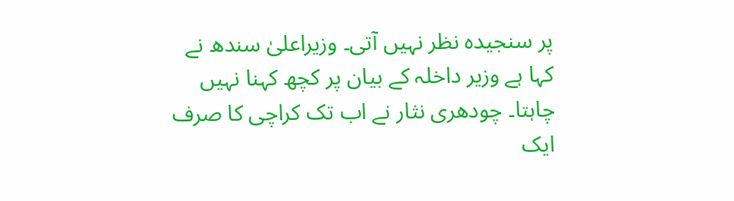پر سنجیدہ نظر نہیں آتی۔ وزیراعلیٰ سندھ نے کہا ہے وزیر داخلہ کے بیان پر کچھ کہنا نہیں چاہتا۔ چودھری نثار نے اب تک کراچی کا صرف ایک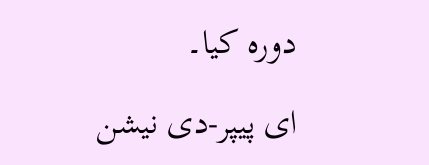دورہ کیا۔

ای پیپر-دی نیشن